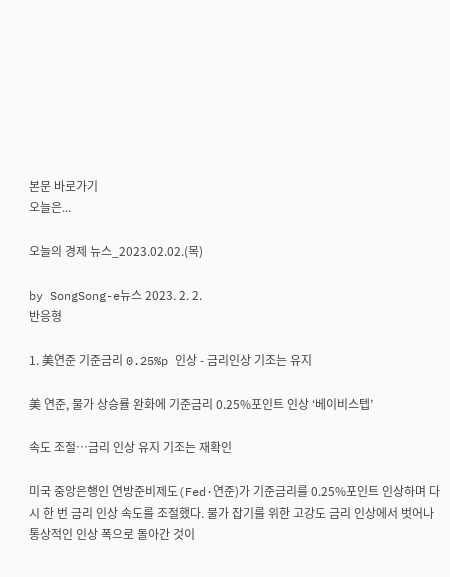본문 바로가기
오늘은...

오늘의 경제 뉴스_2023.02.02.(목)

by SongSong-e뉴스 2023. 2. 2.
반응형

1. 美연준 기준금리 0.25%p 인상 - 금리인상 기조는 유지

美 연준, 물가 상승률 완화에 기준금리 0.25%포인트 인상 ‘베이비스텝’

속도 조절…금리 인상 유지 기조는 재확인

미국 중앙은행인 연방준비제도(Fed·연준)가 기준금리를 0.25%포인트 인상하며 다시 한 번 금리 인상 속도를 조절했다. 물가 잡기를 위한 고강도 금리 인상에서 벗어나 통상적인 인상 폭으로 돌아간 것이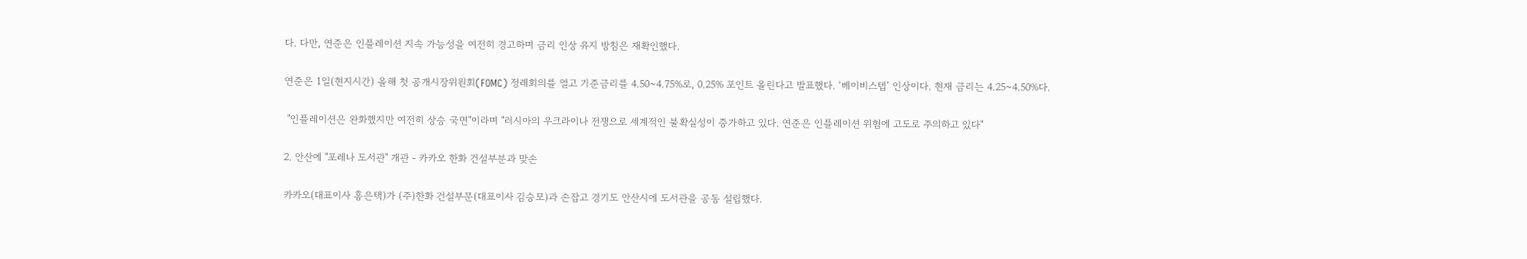다. 다만, 연준은 인플레이션 지속 가능성을 여전히 경고하며 금리 인상 유지 방침은 재확인했다.

연준은 1일(현지시간) 올해 첫 공개시장위원회(FOMC) 정례회의를 열고 기준금리를 4.50~4.75%로, 0.25% 포인트 올린다고 발표했다. ‘베이비스텝’ 인상이다. 현재 금리는 4.25~4.50%다.

 "인플레이션은 완화했지만 여전히 상승 국면"이라며 "러시아의 우크라이나 전쟁으로 세계적인 불확실성이 증가하고 있다. 연준은 인플레이션 위험에 고도로 주의하고 있다"

2. 안산에 "포레나 도서관" 개관 - 카카오 한화 건설부분과 맞손

카카오(대표이사 홍은택)가 (주)한화 건설부문(대표이사 김승모)과 손잡고 경기도 안산시에 도서관을 공동 설립했다.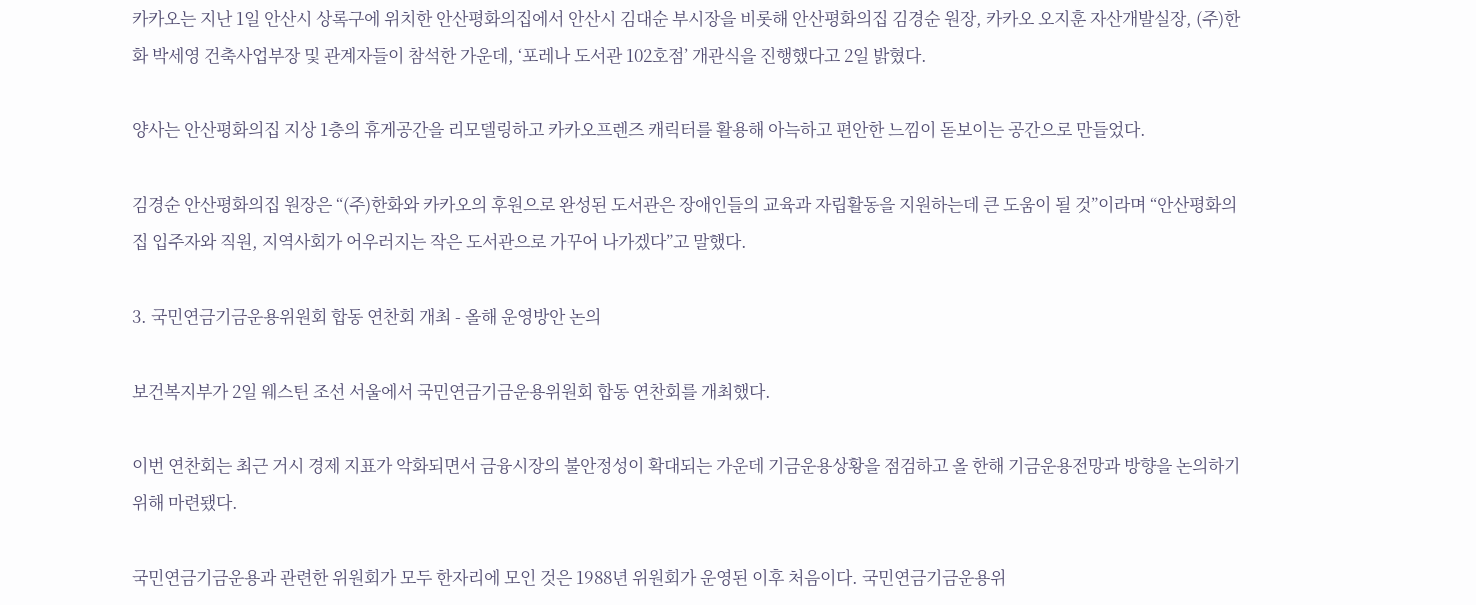카카오는 지난 1일 안산시 상록구에 위치한 안산평화의집에서 안산시 김대순 부시장을 비롯해 안산평화의집 김경순 원장, 카카오 오지훈 자산개발실장, (주)한화 박세영 건축사업부장 및 관계자들이 참석한 가운데, ‘포레나 도서관 102호점’ 개관식을 진행했다고 2일 밝혔다.

양사는 안산평화의집 지상 1층의 휴게공간을 리모델링하고 카카오프렌즈 캐릭터를 활용해 아늑하고 편안한 느낌이 돋보이는 공간으로 만들었다.

김경순 안산평화의집 원장은 “(주)한화와 카카오의 후원으로 완성된 도서관은 장애인들의 교육과 자립활동을 지원하는데 큰 도움이 될 것”이라며 “안산평화의집 입주자와 직원, 지역사회가 어우러지는 작은 도서관으로 가꾸어 나가겠다”고 말했다.

3. 국민연금기금운용위원회 합동 연찬회 개최 - 올해 운영방안 논의

보건복지부가 2일 웨스틴 조선 서울에서 국민연금기금운용위원회 합동 연찬회를 개최했다.

이번 연찬회는 최근 거시 경제 지표가 악화되면서 금융시장의 불안정성이 확대되는 가운데 기금운용상황을 점검하고 올 한해 기금운용전망과 방향을 논의하기 위해 마련됐다.

국민연금기금운용과 관련한 위원회가 모두 한자리에 모인 것은 1988년 위원회가 운영된 이후 처음이다. 국민연금기금운용위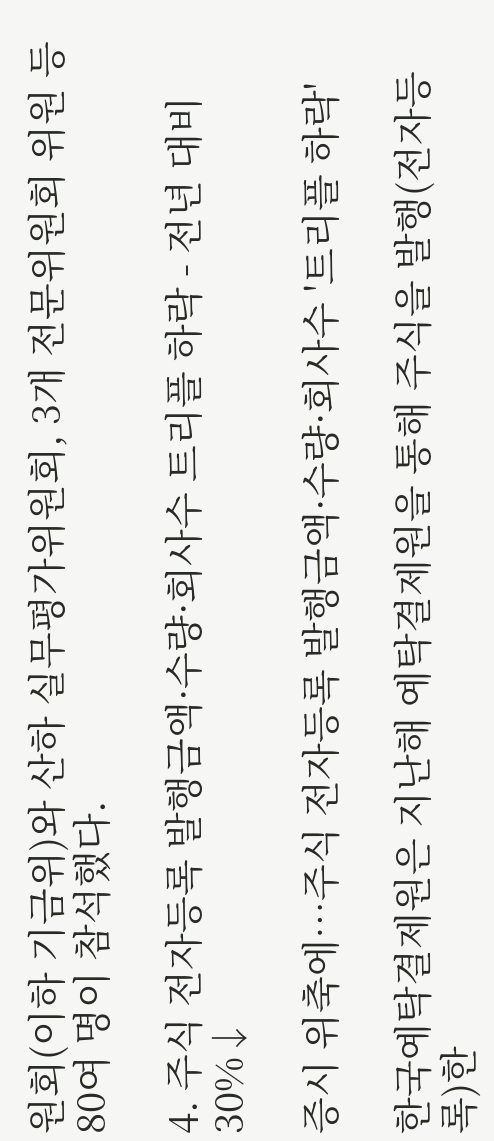원회(이하 기금위)와 산하 실무평가위원회, 3개 전문위원회 위원 등 80여 명이 참석했다.

4. 주식 전자등록 발행금액·수량·회사수 트리플 하락 - 전년 대비 30%↓

증시 위축에…주식 전자등록 발행금액·수량·회사수 '트리플 하락'

한국예탁결제원은 지난해 예탁결제원을 통해 주식을 발행(전자등록)한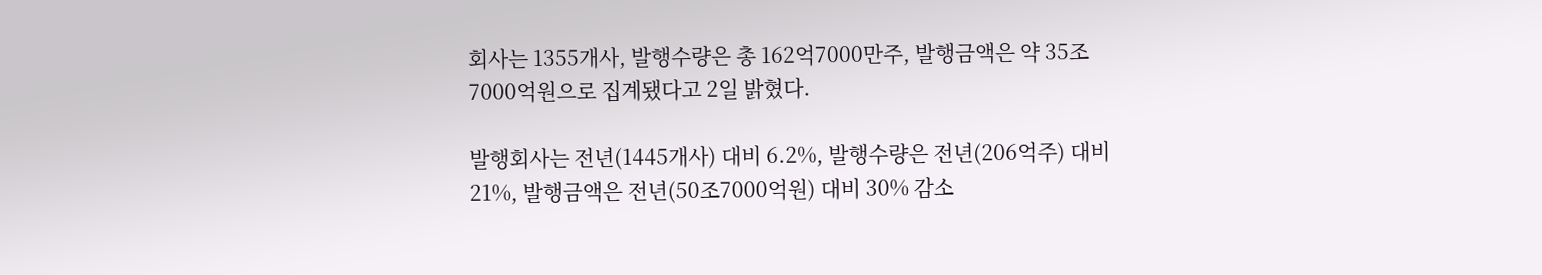회사는 1355개사, 발행수량은 총 162억7000만주, 발행금액은 약 35조7000억원으로 집계됐다고 2일 밝혔다.

발행회사는 전년(1445개사) 대비 6.2%, 발행수량은 전년(206억주) 대비 21%, 발행금액은 전년(50조7000억원) 대비 30% 감소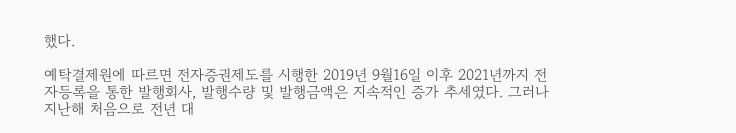했다.

예탁결제원에 따르면 전자증권제도를 시행한 2019년 9월16일 이후 2021년까지 전자등록을 통한 발행회사, 발행수량 및 발행금액은 지속적인 증가 추세였다. 그러나 지난해 처음으로 전년 대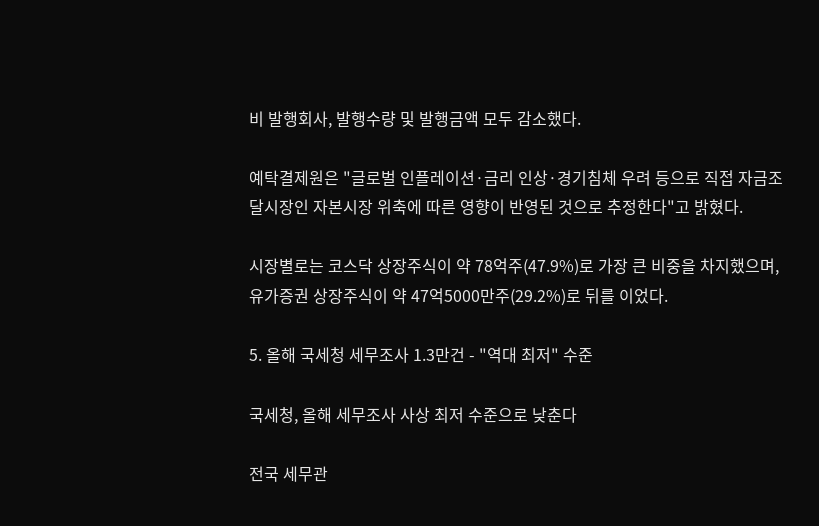비 발행회사, 발행수량 및 발행금액 모두 감소했다.

예탁결제원은 "글로벌 인플레이션·금리 인상·경기침체 우려 등으로 직접 자금조달시장인 자본시장 위축에 따른 영향이 반영된 것으로 추정한다"고 밝혔다.

시장별로는 코스닥 상장주식이 약 78억주(47.9%)로 가장 큰 비중을 차지했으며, 유가증권 상장주식이 약 47억5000만주(29.2%)로 뒤를 이었다.

5. 올해 국세청 세무조사 1.3만건 - "역대 최저" 수준

국세청, 올해 세무조사 사상 최저 수준으로 낮춘다

전국 세무관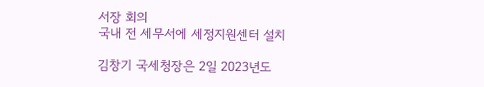서장 회의
국내 전 세무서에 세정지원센터 설치

김창기 국세청장은 2일 2023년도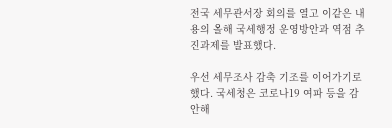전국 세무관서장 회의를 열고 이같은 내용의 올해 국세행정 운영방안과 역점 추진과제를 발표했다.

우선 세무조사 감축 기조를 이어가기로 했다. 국세청은 코로나19 여파 등을 감안해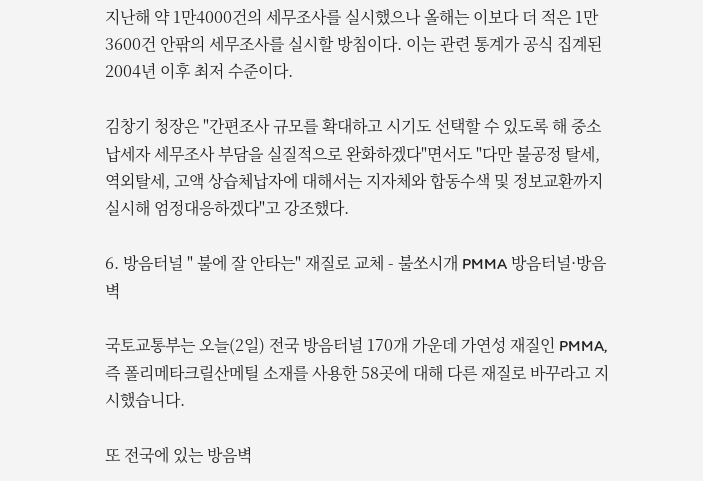지난해 약 1만4000건의 세무조사를 실시했으나 올해는 이보다 더 적은 1만3600건 안팎의 세무조사를 실시할 방침이다. 이는 관련 통계가 공식 집계된 2004년 이후 최저 수준이다.

김창기 청장은 "간편조사 규모를 확대하고 시기도 선택할 수 있도록 해 중소납세자 세무조사 부담을 실질적으로 완화하겠다"면서도 "다만 불공정 탈세, 역외탈세, 고액 상습체납자에 대해서는 지자체와 합동수색 및 정보교환까지 실시해 엄정대응하겠다"고 강조했다.

6. 방음터널 " 불에 잘 안타는" 재질로 교체 - 불쏘시개 PMMA 방음터널·방음벽

국토교통부는 오늘(2일) 전국 방음터널 170개 가운데 가연성 재질인 PMMA, 즉 폴리메타크릴산메틸 소재를 사용한 58곳에 대해 다른 재질로 바꾸라고 지시했습니다.

또 전국에 있는 방음벽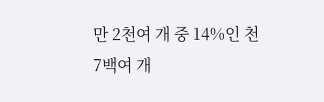만 2천여 개 중 14%인 천7백여 개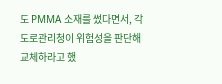도 PMMA 소재를 썼다면서, 각 도로관리청이 위험성을 판단해 교체하라고 했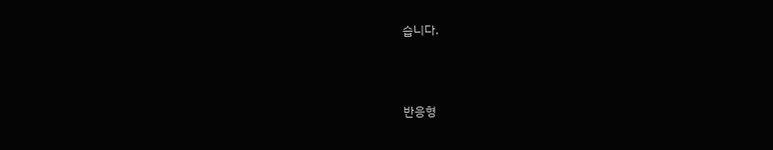습니다.



반응형